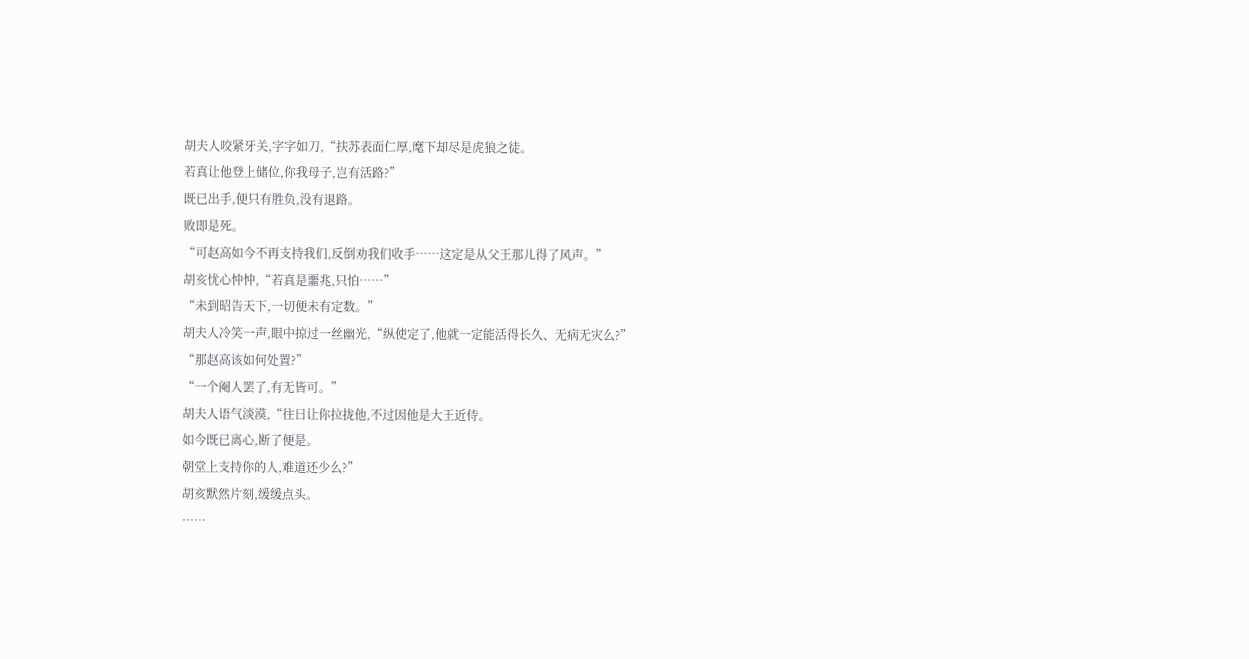胡夫人咬紧牙关,字字如刀,“扶苏表面仁厚,麾下却尽是虎狼之徒。
若真让他登上储位,你我母子,岂有活路?”
既已出手,便只有胜负,没有退路。
败即是死。
“可赵高如今不再支持我们,反倒劝我们收手……这定是从父王那儿得了风声。”
胡亥忧心忡忡,“若真是噩兆,只怕……”
“未到昭告天下,一切便未有定数。”
胡夫人冷笑一声,眼中掠过一丝幽光,“纵使定了,他就一定能活得长久、无病无灾么?”
“那赵高该如何处置?”
“一个阉人罢了,有无皆可。”
胡夫人语气淡漠,“往日让你拉拢他,不过因他是大王近侍。
如今既已离心,断了便是。
朝堂上支持你的人,难道还少么?”
胡亥默然片刻,缓缓点头。
……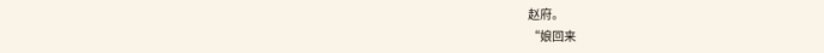赵府。
“娘回来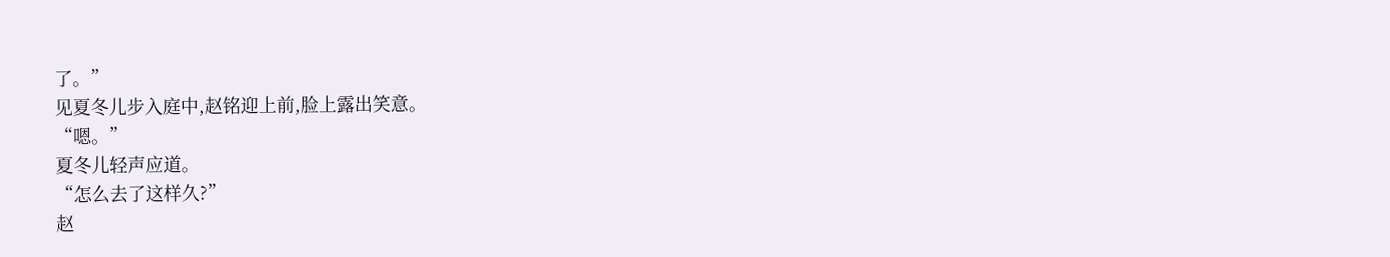了。”
见夏冬儿步入庭中,赵铭迎上前,脸上露出笑意。
“嗯。”
夏冬儿轻声应道。
“怎么去了这样久?”
赵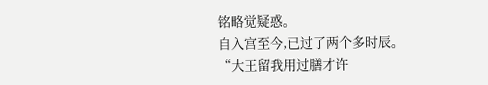铭略觉疑惑。
自入宫至今,已过了两个多时辰。
“大王留我用过膳才许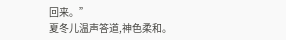回来。”
夏冬儿温声答道,神色柔和。